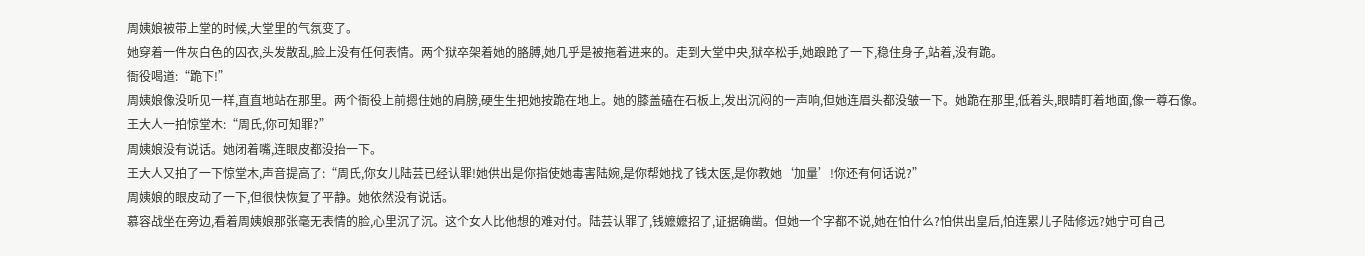周姨娘被带上堂的时候,大堂里的气氛变了。
她穿着一件灰白色的囚衣,头发散乱,脸上没有任何表情。两个狱卒架着她的胳膊,她几乎是被拖着进来的。走到大堂中央,狱卒松手,她踉跄了一下,稳住身子,站着,没有跪。
衙役喝道:“跪下!”
周姨娘像没听见一样,直直地站在那里。两个衙役上前摁住她的肩膀,硬生生把她按跪在地上。她的膝盖磕在石板上,发出沉闷的一声响,但她连眉头都没皱一下。她跪在那里,低着头,眼睛盯着地面,像一尊石像。
王大人一拍惊堂木:“周氏,你可知罪?”
周姨娘没有说话。她闭着嘴,连眼皮都没抬一下。
王大人又拍了一下惊堂木,声音提高了:“周氏,你女儿陆芸已经认罪!她供出是你指使她毒害陆婉,是你帮她找了钱太医,是你教她‘加量’!你还有何话说?”
周姨娘的眼皮动了一下,但很快恢复了平静。她依然没有说话。
慕容战坐在旁边,看着周姨娘那张毫无表情的脸,心里沉了沉。这个女人比他想的难对付。陆芸认罪了,钱嬷嬷招了,证据确凿。但她一个字都不说,她在怕什么?怕供出皇后,怕连累儿子陆修远?她宁可自己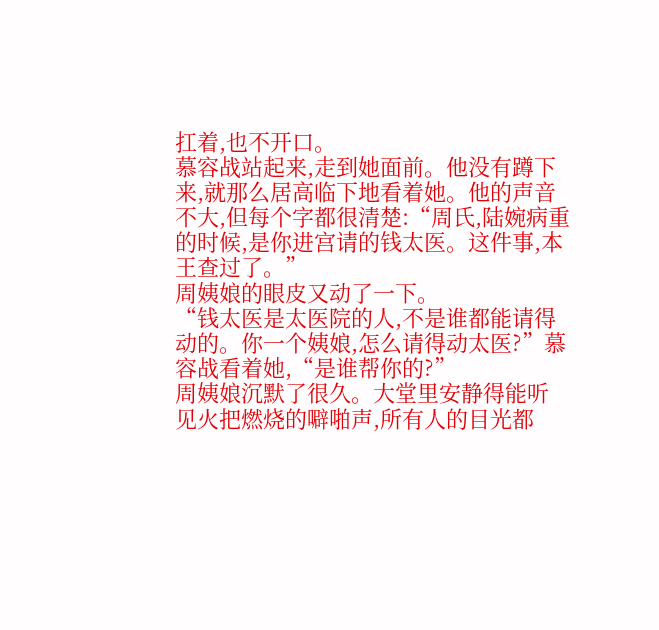扛着,也不开口。
慕容战站起来,走到她面前。他没有蹲下来,就那么居高临下地看着她。他的声音不大,但每个字都很清楚:“周氏,陆婉病重的时候,是你进宫请的钱太医。这件事,本王查过了。”
周姨娘的眼皮又动了一下。
“钱太医是太医院的人,不是谁都能请得动的。你一个姨娘,怎么请得动太医?”慕容战看着她,“是谁帮你的?”
周姨娘沉默了很久。大堂里安静得能听见火把燃烧的噼啪声,所有人的目光都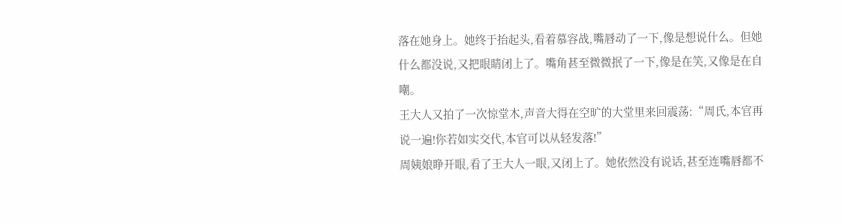落在她身上。她终于抬起头,看着慕容战,嘴唇动了一下,像是想说什么。但她什么都没说,又把眼睛闭上了。嘴角甚至微微抿了一下,像是在笑,又像是在自嘲。
王大人又拍了一次惊堂木,声音大得在空旷的大堂里来回震荡:“周氏,本官再说一遍!你若如实交代,本官可以从轻发落!”
周姨娘睁开眼,看了王大人一眼,又闭上了。她依然没有说话,甚至连嘴唇都不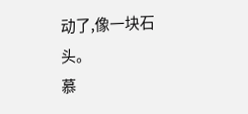动了,像一块石头。
慕